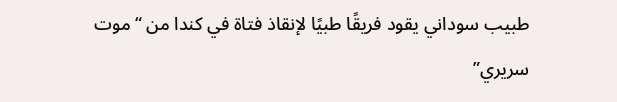طبيب سوداني يقود فريقًا طبيًا لإنقاذ فتاة في كندا من “موت سريري”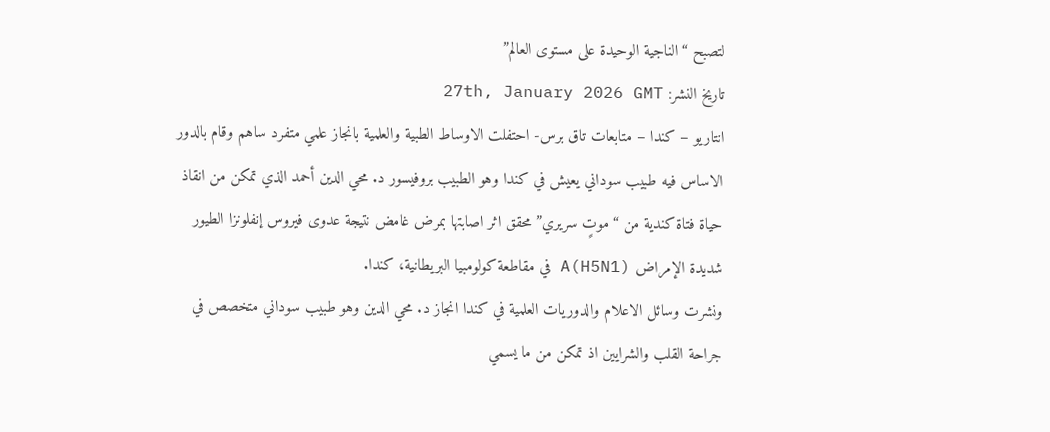لتصبح “الناجية الوحيدة على مستوى العالم”
تاريخ النشر: 27th, January 2026 GMT
انتاريو – كندا – متابعات تاق برس- احتفلت الاوساط الطبية والعلمية بانجاز علمي متفرد ساهم وقام بالدور الاساس فيه طبيب سوداني يعيش في كندا وهو الطبيب بروفيسور د. محي الدين أحمد الذي تمكن من انقاذ حياة فتاة كندية من “موتٍ سريري” محقق اثر اصابتها بمرض غامض نتيجة عدوى فيروس إنفلونزا الطيور شديدة الإمراض A(H5N1) في مقاطعة كولومبيا البريطانية، كندا.
ونشرت وسائل الاعلام والدوريات العلمية في كندا انجاز د. محي الدين وهو طبيب سوداني متخصص في جراحة القلب والشرايين اذ تمكن من ما يسمي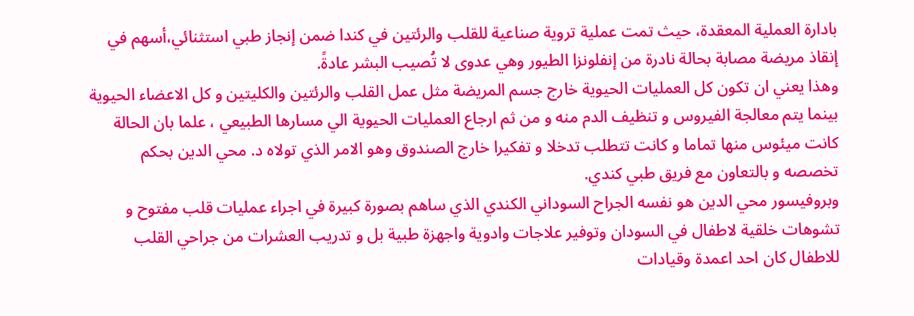بادارة العملية المعقدة، حيث تمت عملية تروية صناعية للقلب والرئتين في كندا ضمن إنجاز طبي استثنائي،أسهم في إنقاذ مريضة مصابة بحالة نادرة من إنفلونزا الطيور وهي عدوى لا تُصيب البشر عادةً.
وهذا يعني ان تكون كل العمليات الحيوية خارج جسم المريضة مثل عمل القلب والرئتين والكليتين و كل الاعضاء الحيوية بينما يتم معالجة الفيروس و تنظيف الدم منه و من ثم ارجاع العمليات الحيوية الي مسارها الطبيعي ، علما بان الحالة كانت ميئوس منها تماما و كانت تتطلب تدخلا و تفكيرا خارج الصندوق وهو الامر الذي تولاه د. محي الدين بحكم تخصصه و بالتعاون مع فريق طبي كندي.
وبروفيسور محي الدين هو نفسه الجراح السوداني الكندي الذي ساهم بصورة كبيرة في اجراء عمليات قلب مفتوح و تشوهات خلقية لاطفال في السودان وتوفير علاجات وادوية واجهزة طبية بل و تدريب العشرات من جراحي القلب للاطفال كان احد اعمدة وقيادات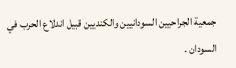جمعية الجراحيين السودانيين والكنديين قبيل اندلاع الحرب في السودان .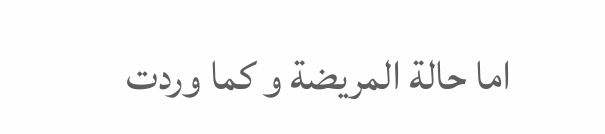اما حالة المريضة و كما وردت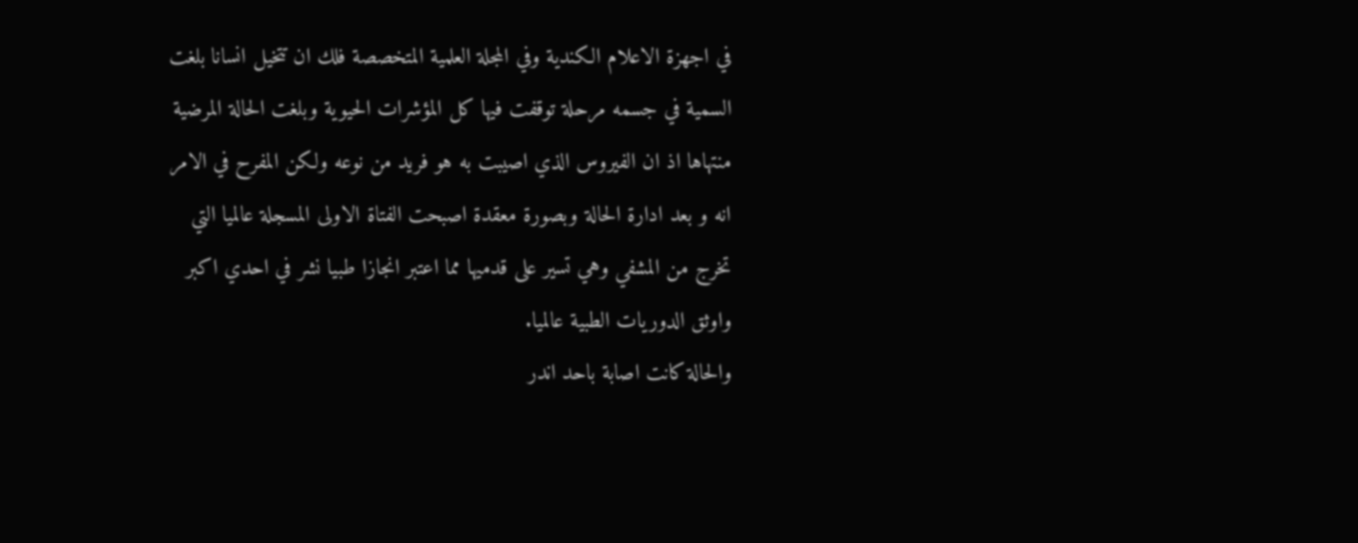في اجهزة الاعلام الكندية وفي المجلة العلمية المتخصصة فلك ان تتخيل انسانا بلغت السمية في جسمه مرحلة توقفت فيها كل المؤشرات الحيوية وبلغت الحالة المرضية منتهاها اذ ان الفيروس الذي اصيبت به هو فريد من نوعه ولكن المفرح في الامر انه و بعد ادارة الحالة وبصورة معقدة اصبحت الفتاة الاولى المسجلة عالميا التي تخرج من المشفي وهي تسير على قدميها مما اعتبر انجازا طبيا نشر في احدي اكبر واوثق الدوريات الطبية عالميا.
والحالة كانت اصابة باحد اندر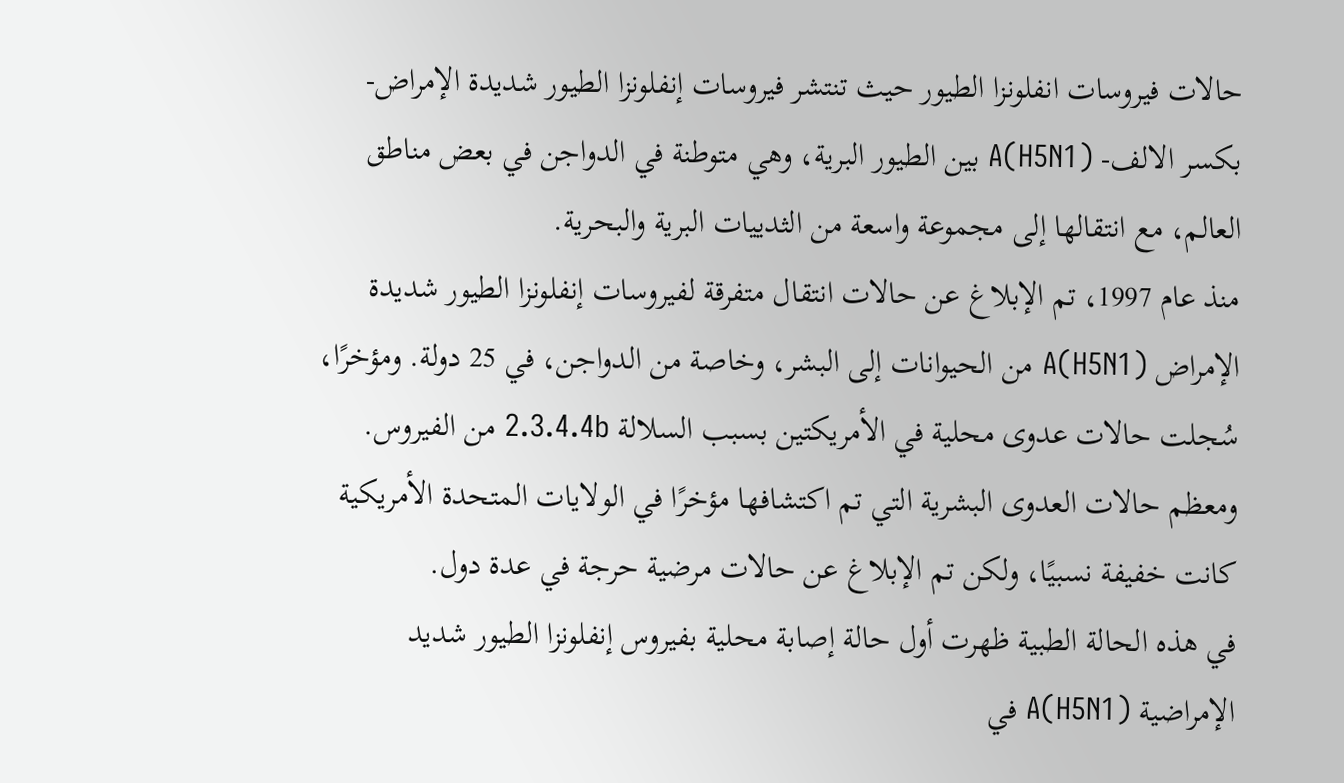حالات فيروسات انفلونزا الطيور حيث تنتشر فيروسات إنفلونزا الطيور شديدة الإمراض- بكسر الالف- A(H5N1) بين الطيور البرية، وهي متوطنة في الدواجن في بعض مناطق العالم، مع انتقالها إلى مجموعة واسعة من الثدييات البرية والبحرية.
منذ عام 1997، تم الإبلاغ عن حالات انتقال متفرقة لفيروسات إنفلونزا الطيور شديدة الإمراض A(H5N1) من الحيوانات إلى البشر، وخاصة من الدواجن، في 25 دولة. ومؤخرًا، سُجلت حالات عدوى محلية في الأمريكتين بسبب السلالة 2.3.4.4b من الفيروس. ومعظم حالات العدوى البشرية التي تم اكتشافها مؤخرًا في الولايات المتحدة الأمريكية كانت خفيفة نسبيًا، ولكن تم الإبلاغ عن حالات مرضية حرجة في عدة دول.
في هذه الحالة الطبية ظهرت أول حالة إصابة محلية بفيروس إنفلونزا الطيور شديد الإمراضية A(H5N1) في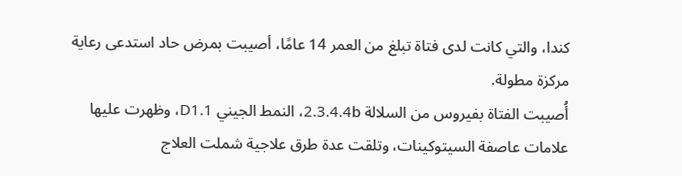كندا، والتي كانت لدى فتاة تبلغ من العمر 14 عامًا، أصيبت بمرض حاد استدعى رعاية مركزة مطولة.
أُصيبت الفتاة بفيروس من السلالة 2.3.4.4b، النمط الجيني D1.1، وظهرت عليها علامات عاصفة السيتوكينات، وتلقت عدة طرق علاجية شملت العلاج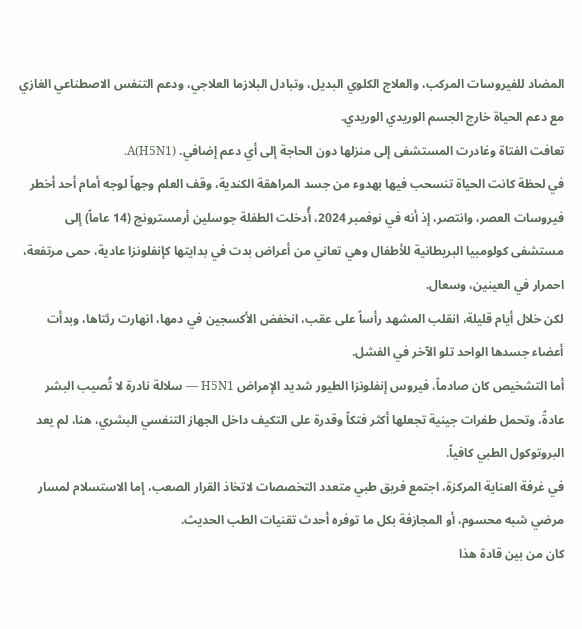المضاد للفيروسات المركب، والعلاج الكلوي البديل، وتبادل البلازما العلاجي، ودعم التنفس الاصطناعي الغازي مع دعم الحياة خارج الجسم الوريدي الوريدي.
تعافت الفتاة وغادرت المستشفى إلى منزلها دون الحاجة إلى أي دعم إضافي. A(H5N1).
في لحظة كانت الحياة تنسحب فيها بهدوء من جسد المراهقة الكندية، وقف العلم وجهاً لوجه أمام أحد أخطر فيروسات العصر، وانتصر، إذ أنه في نوفمبر 2024، أُدخلت الطفلة جوسلين أرمسترونج (14 عاماً) إلى مستشفى كولومبيا البريطانية للأطفال وهي تعاني من أعراض بدت في بدايتها كإنفلونزا عادية، حمى مرتفعة، احمرار في العينين، وسعال.
لكن خلال أيام قليلة، انقلب المشهد رأساً على عقب، انخفض الأكسجين في دمها، انهارت رئتاها، وبدأت أعضاء جسدها الواحد تلو الآخر في الفشل.
أما التشخيص كان صادماً، فيروس إنفلونزا الطيور شديد الإمراض H5N1 — سلالة نادرة لا تُصيب البشر عادةً، وتحمل طفرات جينية تجعلها أكثر فتكاً وقدرة على التكيف داخل الجهاز التنفسي البشري، هنا، لم يعد البروتوكول الطبي كافياً.
في غرفة العناية المركزة، اجتمع فريق طبي متعدد التخصصات لاتخاذ القرار الصعب، إما الاستسلام لمسار مرضي شبه محسوم، أو المجازفة بكل ما توفره أحدث تقنيات الطب الحديث.
كان من بين قادة هذا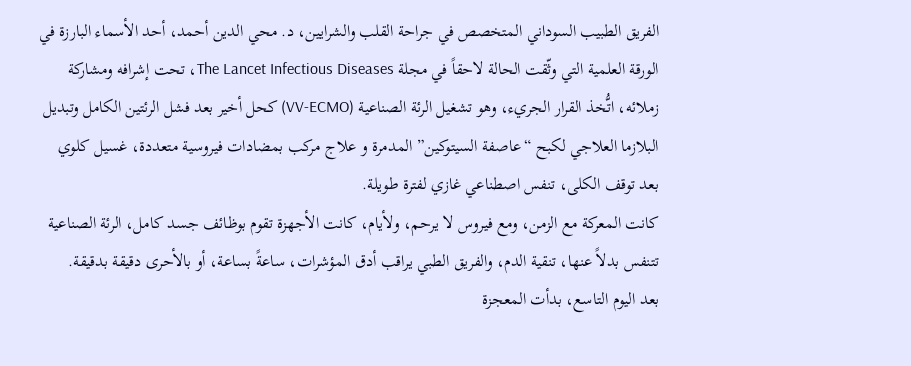الفريق الطبيب السوداني المتخصص في جراحة القلب والشرايين، د. محي الدين أحمد، أحد الأسماء البارزة في الورقة العلمية التي وثّقت الحالة لاحقاً في مجلة The Lancet Infectious Diseases، تحت إشرافه ومشاركة زملائه، اتُّخذ القرار الجريء، وهو تشغيل الرئة الصناعية (VV-ECMO) كحل أخير بعد فشل الرئتين الكامل وتبديل البلازما العلاجي لكبح “عاصفة السيتوكين” المدمرة و علاج مركب بمضادات فيروسية متعددة، غسيل كلوي بعد توقف الكلى، تنفس اصطناعي غازي لفترة طويلة.
كانت المعركة مع الزمن، ومع فيروس لا يرحم، ولأيام، كانت الأجهزة تقوم بوظائف جسد كامل، الرئة الصناعية تتنفس بدلاً عنها، تنقية الدم، والفريق الطبي يراقب أدق المؤشرات، ساعةً بساعة، أو بالأحرى دقيقة بدقيقة.
بعد اليوم التاسع، بدأت المعجزة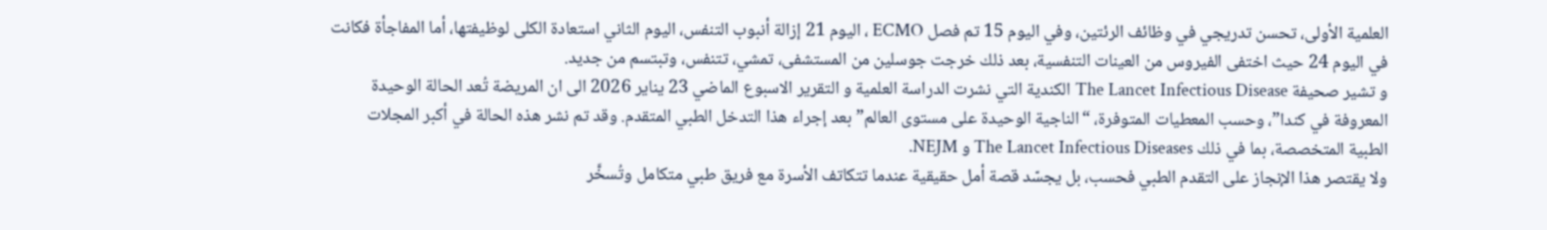العلمية الأولى، تحسن تدريجي في وظائف الرئتين، وفي اليوم 15 تم فصل ECMO ، اليوم 21 إزالة أنبوب التنفس، اليوم الثاني استعادة الكلى لوظيفتها، أما المفاجأة فكانت في اليوم 24 حيث اختفى الفيروس من العينات التنفسية، بعد ذلك خرجت جوسلين من المستشفى، تمشي، تتنفس، وتبتسم من جديد.
و تشير صحيفة The Lancet Infectious Disease الكندية التي نشرت الدراسة العلمية و التقرير الاسبوع الماضي 23 يناير 2026 الى ان المريضة تُعد الحالة الوحيدة المعروفة في كندا”، وحسب المعطيات المتوفرة، “الناجية الوحيدة على مستوى العالم” بعد إجراء هذا التدخل الطبي المتقدم. وقد تم نشر هذه الحالة في أكبر المجلات الطبية المتخصصة، بما في ذلك The Lancet Infectious Diseases و NEJM.
ولا يقتصر هذا الإنجاز على التقدم الطبي فحسب، بل يجسّد قصة أمل حقيقية عندما تتكاتف الأسرة مع فريق طبي متكامل وتُسخَّر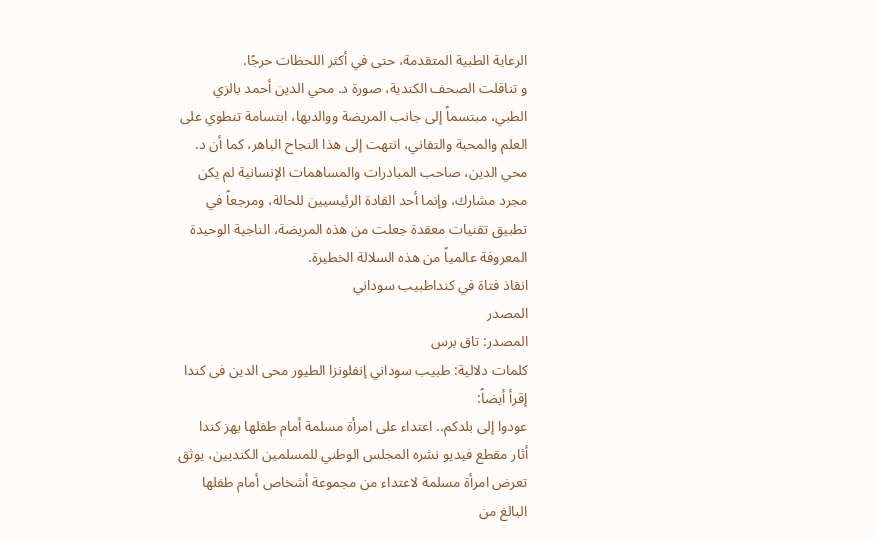الرعاية الطبية المتقدمة، حتى في أكثر اللحظات حرجًا.
و تناقلت الصحف الكندية، صورة د. محي الدين أحمد بالزي الطبي، مبتسماً إلى جانب المريضة ووالديها، ابتسامة تنطوي على العلم والمحبة والتفاني، انتهت إلى هذا النجاح الباهر، كما أن د. محي الدين، صاحب المبادرات والمساهمات الإنسانية لم يكن مجرد مشارك، وإنما أحد القادة الرئيسيين للحالة، ومرجعاً في تطبيق تقنيات معقدة جعلت من هذه المريضة، الناجية الوحيدة المعروفة عالمياً من هذه السلالة الخطيرة.
انقاذ فتاة في كنداطبيب سوداني
المصدر
المصدر: تاق برس
كلمات دلالية: طبيب سوداني إنفلونزا الطیور محی الدین فی کندا
إقرأ أيضاً:
عودوا إلى بلدكم.. اعتداء على امرأة مسلمة أمام طفلها يهز كندا
أثار مقطع فيديو نشره المجلس الوطني للمسلمين الكنديين، يوثق تعرض امرأة مسلمة لاعتداء من مجموعة أشخاص أمام طفلها البالغ من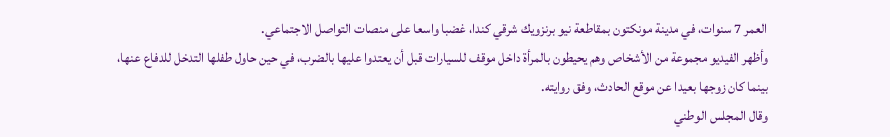العمر 7 سنوات، في مدينة مونكتون بمقاطعة نيو برنزويك شرقي كندا، غضبا واسعا على منصات التواصل الاجتماعي.
وأظهر الفيديو مجموعة من الأشخاص وهم يحيطون بالمرأة داخل موقف للسيارات قبل أن يعتدوا عليها بالضرب، في حين حاول طفلها التدخل للدفاع عنها، بينما كان زوجها بعيدا عن موقع الحادث، وفق روايته.
وقال المجلس الوطني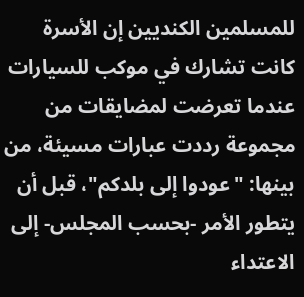للمسلمين الكنديين إن الأسرة كانت تشارك في موكب للسيارات عندما تعرضت لمضايقات من مجموعة رددت عبارات مسيئة، من بينها: "عودوا إلى بلدكم"، قبل أن يتطور الأمر -بحسب المجلس- إلى الاعتداء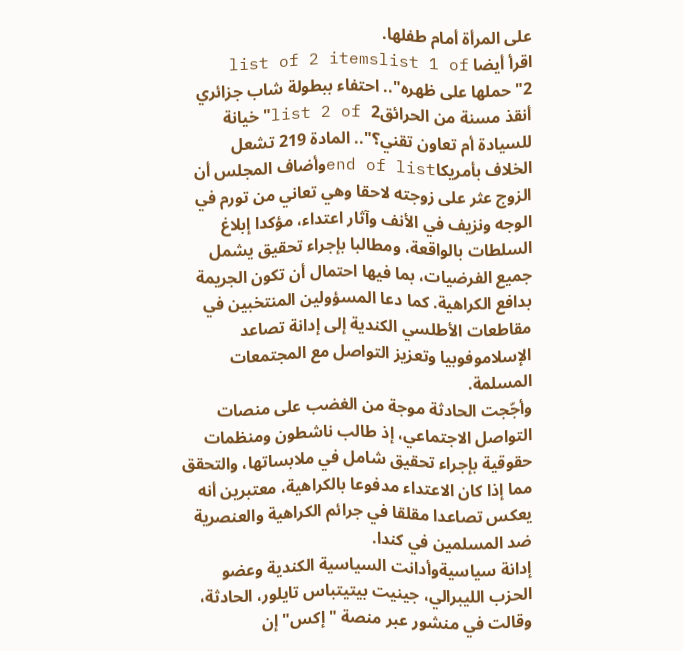على المرأة أمام طفلها.
اقرأ أيضا list of 2 itemslist 1 of 2"حملها على ظهره".. احتفاء ببطولة شاب جزائري أنقذ مسنة من الحرائقlist 2 of 2"خيانة للسيادة أم تعاون تقني؟".. المادة 219 تشعل الخلاف بأمريكاend of listوأضاف المجلس أن الزوج عثر على زوجته لاحقا وهي تعاني من تورم في الوجه ونزيف في الأنف وآثار اعتداء، مؤكدا إبلاغ السلطات بالواقعة، ومطالبا بإجراء تحقيق يشمل جميع الفرضيات، بما فيها احتمال أن تكون الجريمة بدافع الكراهية. كما دعا المسؤولين المنتخبين في مقاطعات الأطلسي الكندية إلى إدانة تصاعد الإسلاموفوبيا وتعزيز التواصل مع المجتمعات المسلمة.
وأجّجت الحادثة موجة من الغضب على منصات التواصل الاجتماعي، إذ طالب ناشطون ومنظمات حقوقية بإجراء تحقيق شامل في ملابساتها، والتحقق مما إذا كان الاعتداء مدفوعا بالكراهية، معتبرين أنه يعكس تصاعدا مقلقا في جرائم الكراهية والعنصرية ضد المسلمين في كندا.
إدانة سياسيةوأدانت السياسية الكندية وعضو الحزب الليبرالي، جينيت بيتيتباس تايلور، الحادثة، وقالت في منشور عبر منصة "إكس" إن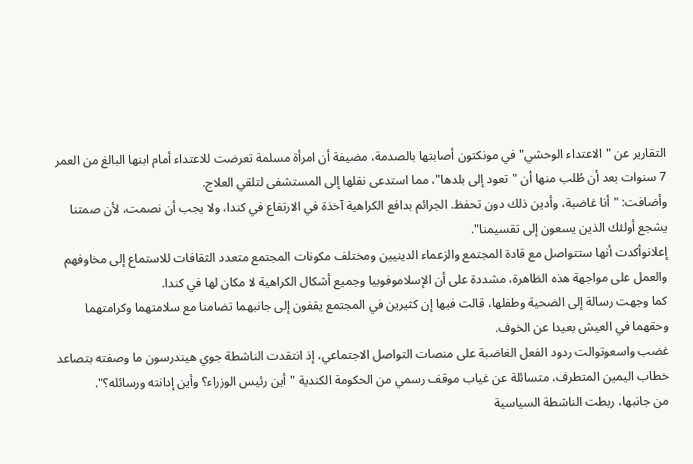التقارير عن "الاعتداء الوحشي" في مونكتون أصابتها بالصدمة، مضيفة أن امرأة مسلمة تعرضت للاعتداء أمام ابنها البالغ من العمر 7 سنوات بعد أن طُلب منها أن "تعود إلى بلدها"، مما استدعى نقلها إلى المستشفى لتلقي العلاج.
وأضافت: "أنا غاضبة، وأدين ذلك دون تحفظ. الجرائم بدافع الكراهية آخذة في الارتفاع في كندا، ولا يجب أن نصمت، لأن صمتنا يشجع أولئك الذين يسعون إلى تقسيمنا".
إعلانوأكدت أنها ستتواصل مع قادة المجتمع والزعماء الدينيين ومختلف مكونات المجتمع متعدد الثقافات للاستماع إلى مخاوفهم والعمل على مواجهة هذه الظاهرة، مشددة على أن الإسلاموفوبيا وجميع أشكال الكراهية لا مكان لها في كندا.
كما وجهت رسالة إلى الضحية وطفلها، قالت فيها إن كثيرين في المجتمع يقفون إلى جانبهما تضامنا مع سلامتهما وكرامتهما وحقهما في العيش بعيدا عن الخوف.
غضب واسعوتوالت ردود الفعل الغاضبة على منصات التواصل الاجتماعي، إذ انتقدت الناشطة جوي هيندرسون ما وصفته بتصاعد خطاب اليمين المتطرف، متسائلة عن غياب موقف رسمي من الحكومة الكندية "أين رئيس الوزراء؟ وأين إدانته ورسائله؟".
من جانبها، ربطت الناشطة السياسية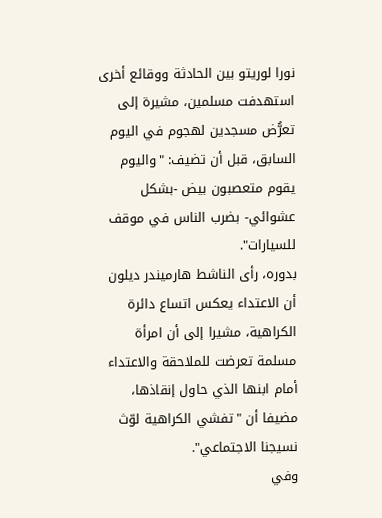نورا لوريتو بين الحادثة ووقائع أخرى استهدفت مسلمين، مشيرة إلى تعرُّض مسجدين لهجوم في اليوم السابق، قبل أن تضيف: "واليوم يقوم متعصبون بيض -بشكل عشوائي- بضرب الناس في موقف للسيارات".
بدوره، رأى الناشط هارميندر ديلون أن الاعتداء يعكس اتساع دائرة الكراهية، مشيرا إلى أن امرأة مسلمة تعرضت للملاحقة والاعتداء أمام ابنها الذي حاول إنقاذها، مضيفا أن "تفشي الكراهية لوّث نسيجنا الاجتماعي".
وفي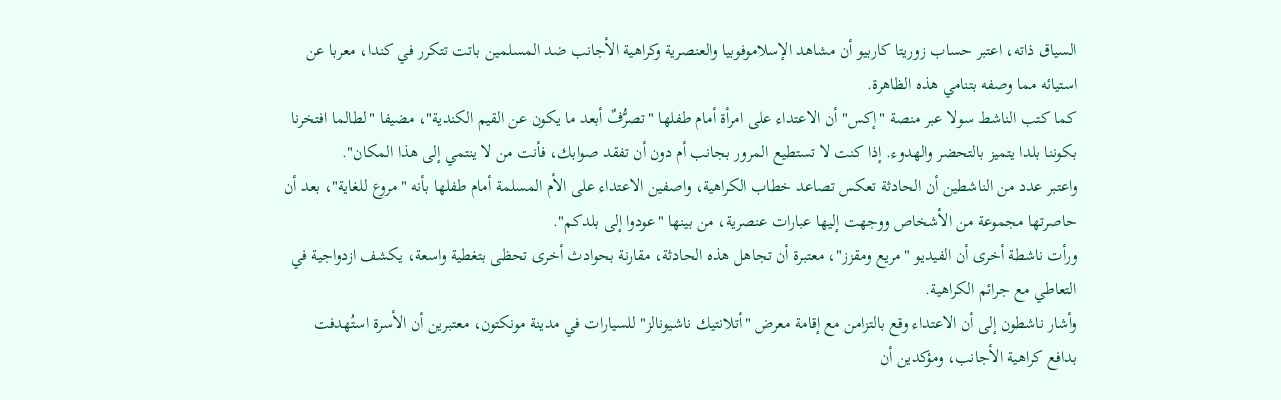السياق ذاته، اعتبر حساب زوريتا كاربيو أن مشاهد الإسلاموفوبيا والعنصرية وكراهية الأجانب ضد المسلمين باتت تتكرر في كندا، معربا عن استيائه مما وصفه بتنامي هذه الظاهرة.
كما كتب الناشط سولا عبر منصة "إكس" أن الاعتداء على امرأة أمام طفلها "تصرُّفٌ أبعد ما يكون عن القيم الكندية"، مضيفا "لطالما افتخرنا بكوننا بلدا يتميز بالتحضر والهدوء. إذا كنت لا تستطيع المرور بجانب أم دون أن تفقد صوابك، فأنت من لا ينتمي إلى هذا المكان".
واعتبر عدد من الناشطين أن الحادثة تعكس تصاعد خطاب الكراهية، واصفين الاعتداء على الأم المسلمة أمام طفلها بأنه "مروع للغاية"، بعد أن حاصرتها مجموعة من الأشخاص ووجهت إليها عبارات عنصرية، من بينها "عودوا إلى بلدكم".
ورأت ناشطة أخرى أن الفيديو "مريع ومقزز"، معتبرة أن تجاهل هذه الحادثة، مقارنة بحوادث أخرى تحظى بتغطية واسعة، يكشف ازدواجية في التعاطي مع جرائم الكراهية.
وأشار ناشطون إلى أن الاعتداء وقع بالتزامن مع إقامة معرض "أتلانتيك ناشيونالز" للسيارات في مدينة مونكتون، معتبرين أن الأسرة استُهدفت بدافع كراهية الأجانب، ومؤكدين أن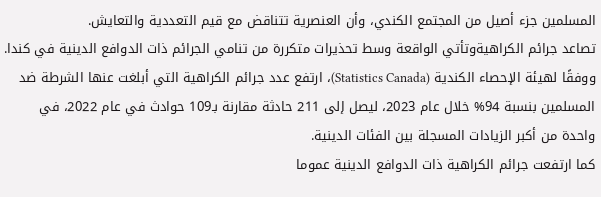المسلمين جزء أصيل من المجتمع الكندي، وأن العنصرية تتناقض مع قيم التعددية والتعايش.
تصاعد جرائم الكراهيةوتأتي الواقعة وسط تحذيرات متكررة من تنامي الجرائم ذات الدوافع الدينية في كندا. ووفقًا لهيئة الإحصاء الكندية (Statistics Canada)، ارتفع عدد جرائم الكراهية التي أبلغت عنها الشرطة ضد المسلمين بنسبة 94% خلال عام 2023، ليصل إلى 211 حادثة مقارنة بـ109 حوادث في عام 2022، في واحدة من أكبر الزيادات المسجلة بين الفئات الدينية.
كما ارتفعت جرائم الكراهية ذات الدوافع الدينية عموما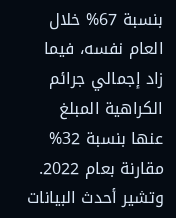بنسبة 67% خلال العام نفسه، فيما زاد إجمالي جرائم الكراهية المبلغ عنها بنسبة 32% مقارنة بعام 2022.
وتشير أحدث البيانات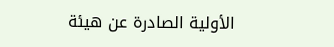الأولية الصادرة عن هيئة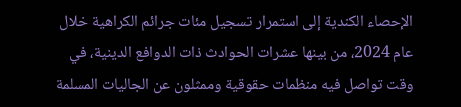الإحصاء الكندية إلى استمرار تسجيل مئات جرائم الكراهية خلال عام 2024، من بينها عشرات الحوادث ذات الدوافع الدينية، في وقت تواصل فيه منظمات حقوقية وممثلون عن الجاليات المسلمة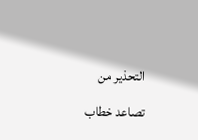التحذير من تصاعد خطاب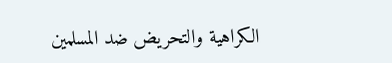الكراهية والتحريض ضد المسلمين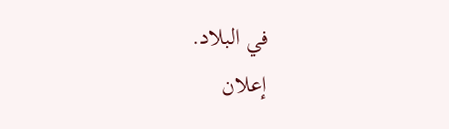في البلاد.
إعلان